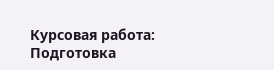Курсовая работа: Подготовка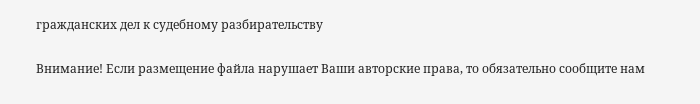гражданских дел к судебному разбирательству

Внимание! Если размещение файла нарушает Ваши авторские права, то обязательно сообщите нам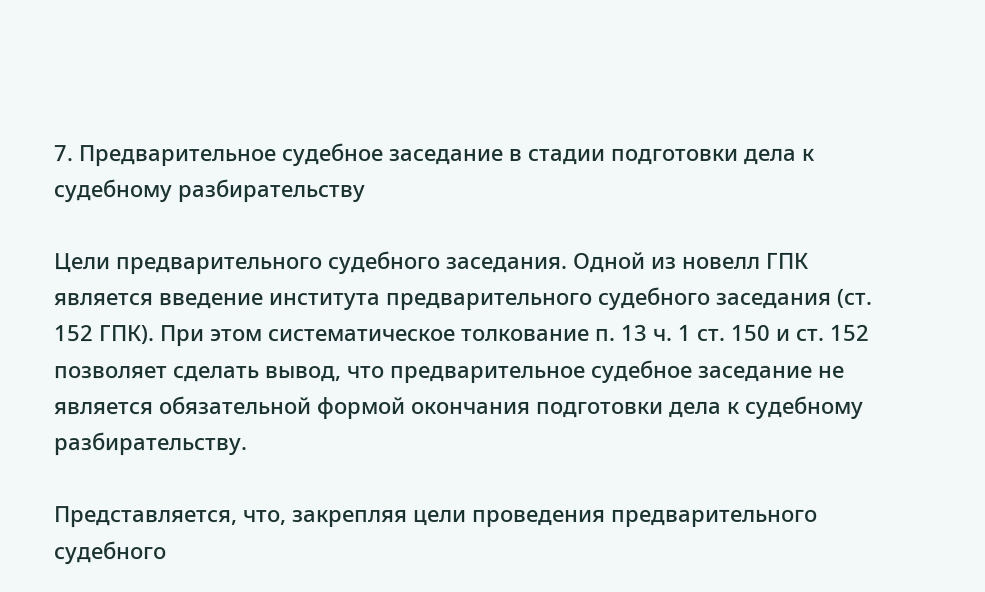7. Предварительное судебное заседание в стадии подготовки дела к судебному разбирательству

Цели предварительного судебного заседания. Одной из новелл ГПК является введение института предварительного судебного заседания (ст. 152 ГПК). При этом систематическое толкование п. 13 ч. 1 ст. 150 и ст. 152 позволяет сделать вывод, что предварительное судебное заседание не является обязательной формой окончания подготовки дела к судебному разбирательству.

Представляется, что, закрепляя цели проведения предварительного судебного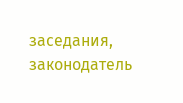заседания, законодатель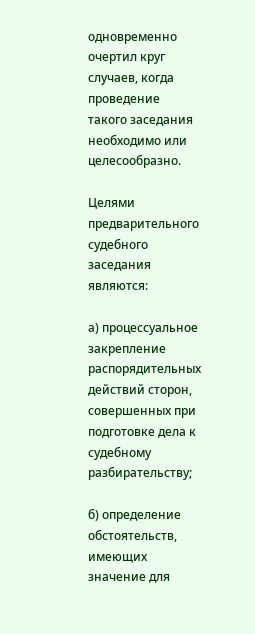одновременно очертил круг случаев, когда проведение такого заседания необходимо или целесообразно.

Целями предварительного судебного заседания являются:

а) процессуальное закрепление распорядительных действий сторон, совершенных при подготовке дела к судебному разбирательству;

б) определение обстоятельств, имеющих значение для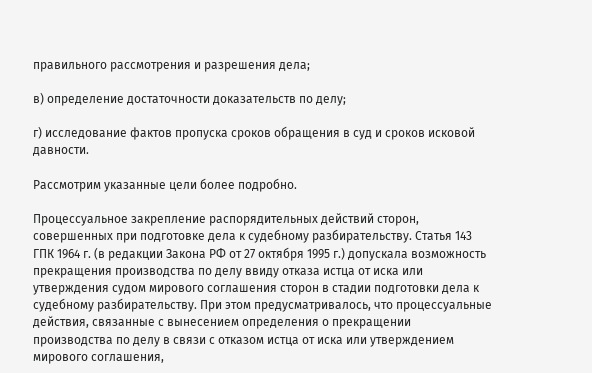правильного рассмотрения и разрешения дела;

в) определение достаточности доказательств по делу;

г) исследование фактов пропуска сроков обращения в суд и сроков исковой давности.

Рассмотрим указанные цели более подробно.

Процессуальное закрепление распорядительных действий сторон, совершенных при подготовке дела к судебному разбирательству. Статья 143 ГПК 1964 г. (в редакции Закона РФ от 27 октября 1995 г.) допускала возможность прекращения производства по делу ввиду отказа истца от иска или утверждения судом мирового соглашения сторон в стадии подготовки дела к судебному разбирательству. При этом предусматривалось, что процессуальные действия, связанные с вынесением определения о прекращении производства по делу в связи с отказом истца от иска или утверждением мирового соглашения,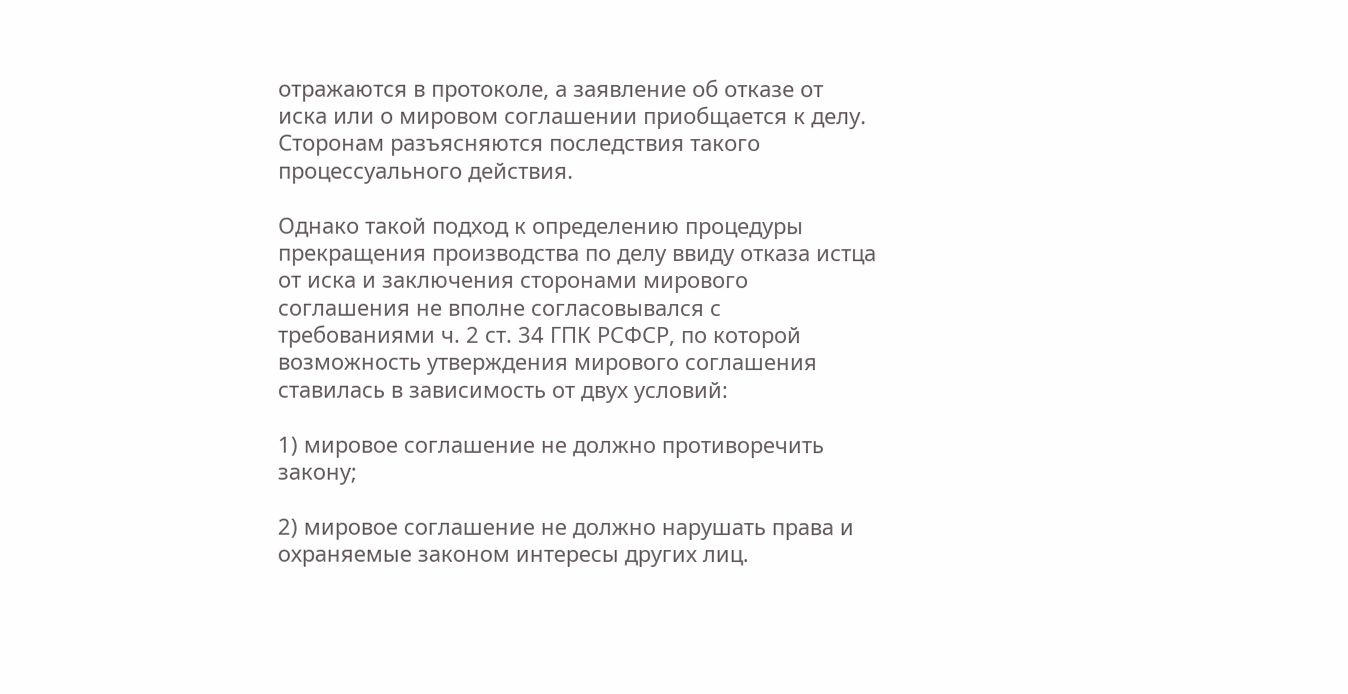отражаются в протоколе, а заявление об отказе от иска или о мировом соглашении приобщается к делу. Сторонам разъясняются последствия такого процессуального действия.

Однако такой подход к определению процедуры прекращения производства по делу ввиду отказа истца от иска и заключения сторонами мирового соглашения не вполне согласовывался с требованиями ч. 2 ст. 34 ГПК РСФСР, по которой возможность утверждения мирового соглашения ставилась в зависимость от двух условий:

1) мировое соглашение не должно противоречить закону;

2) мировое соглашение не должно нарушать права и охраняемые законом интересы других лиц.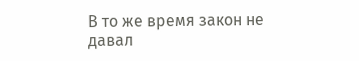В то же время закон не давал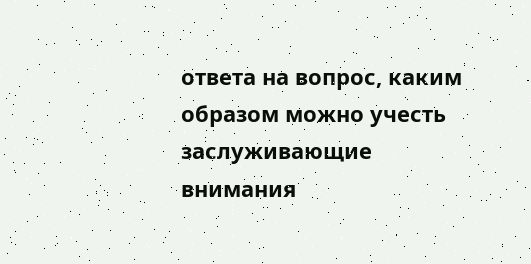ответа на вопрос, каким образом можно учесть заслуживающие внимания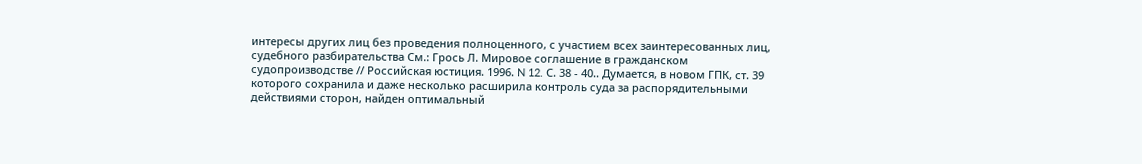интересы других лиц без проведения полноценного, с участием всех заинтересованных лиц, судебного разбирательства См.: Грось Л. Мировое соглашение в гражданском судопроизводстве // Российская юстиция. 1996. N 12. С. 38 - 40.. Думается, в новом ГПК, ст. 39 которого сохранила и даже несколько расширила контроль суда за распорядительными действиями сторон, найден оптимальный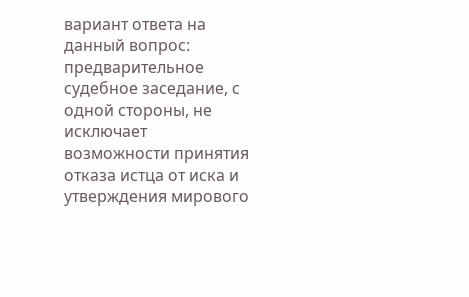вариант ответа на данный вопрос: предварительное судебное заседание, с одной стороны, не исключает возможности принятия отказа истца от иска и утверждения мирового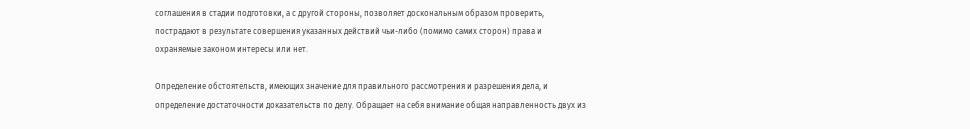соглашения в стадии подготовки, а с другой стороны, позволяет доскональным образом проверить, пострадают в результате совершения указанных действий чьи-либо (помимо самих сторон) права и охраняемые законом интересы или нет.

Определение обстоятельств, имеющих значение для правильного рассмотрения и разрешения дела, и определение достаточности доказательств по делу. Обращает на себя внимание общая направленность двух из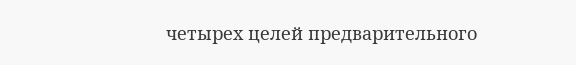четырех целей предварительного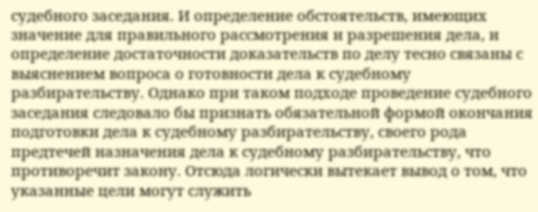судебного заседания. И определение обстоятельств, имеющих значение для правильного рассмотрения и разрешения дела, и определение достаточности доказательств по делу тесно связаны с выяснением вопроса о готовности дела к судебному разбирательству. Однако при таком подходе проведение судебного заседания следовало бы признать обязательной формой окончания подготовки дела к судебному разбирательству, своего рода предтечей назначения дела к судебному разбирательству, что противоречит закону. Отсюда логически вытекает вывод о том, что указанные цели могут служить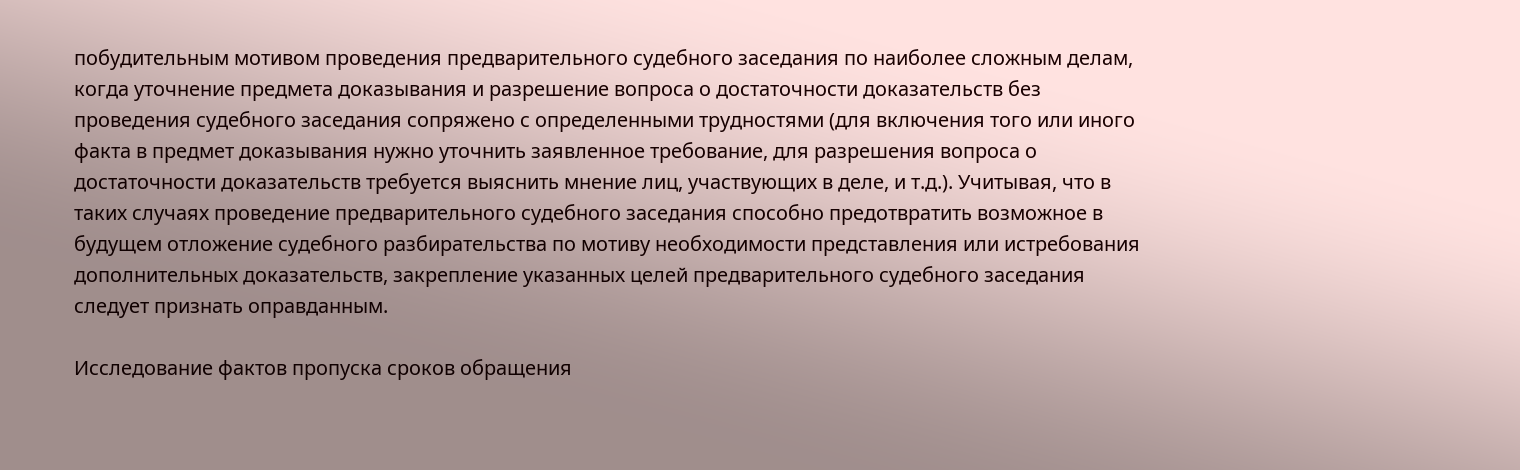побудительным мотивом проведения предварительного судебного заседания по наиболее сложным делам, когда уточнение предмета доказывания и разрешение вопроса о достаточности доказательств без проведения судебного заседания сопряжено с определенными трудностями (для включения того или иного факта в предмет доказывания нужно уточнить заявленное требование, для разрешения вопроса о достаточности доказательств требуется выяснить мнение лиц, участвующих в деле, и т.д.). Учитывая, что в таких случаях проведение предварительного судебного заседания способно предотвратить возможное в будущем отложение судебного разбирательства по мотиву необходимости представления или истребования дополнительных доказательств, закрепление указанных целей предварительного судебного заседания следует признать оправданным.

Исследование фактов пропуска сроков обращения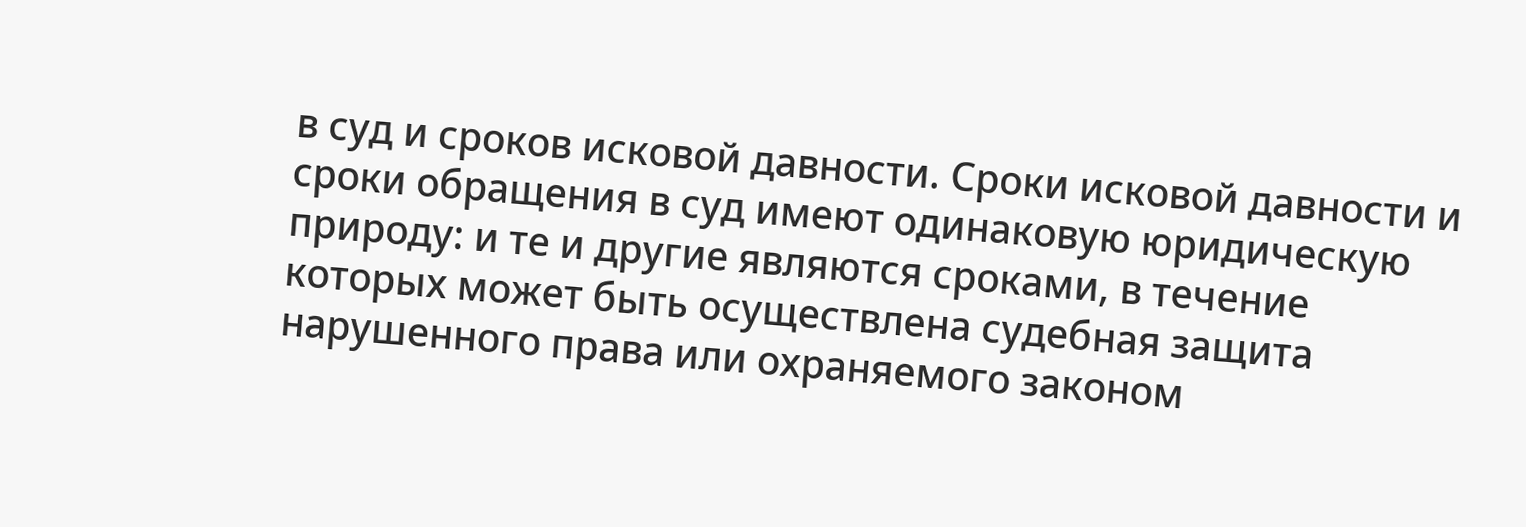в суд и сроков исковой давности. Сроки исковой давности и сроки обращения в суд имеют одинаковую юридическую природу: и те и другие являются сроками, в течение которых может быть осуществлена судебная защита нарушенного права или охраняемого законом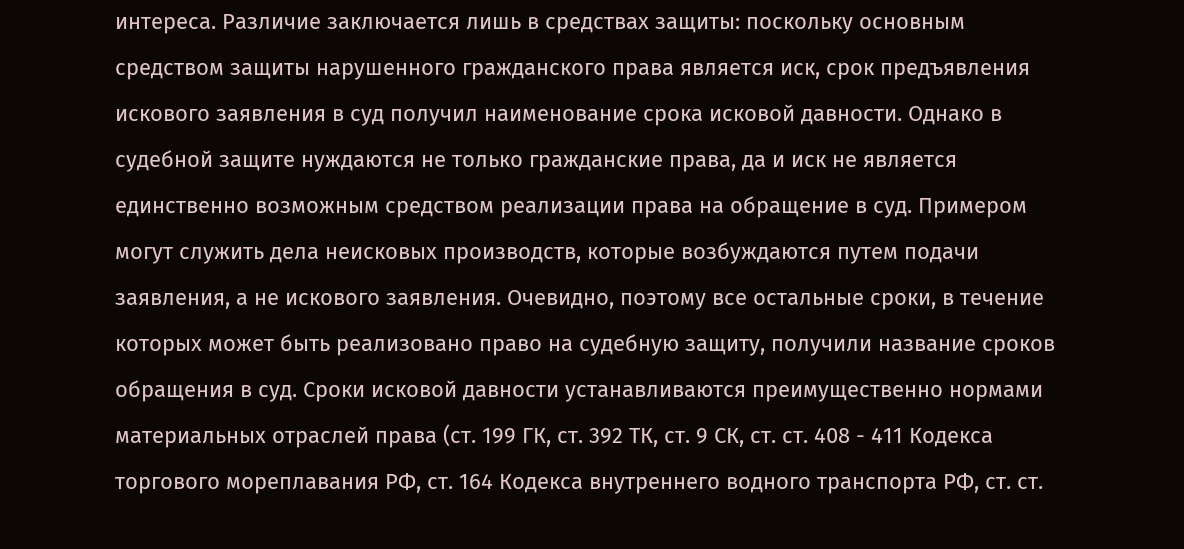интереса. Различие заключается лишь в средствах защиты: поскольку основным средством защиты нарушенного гражданского права является иск, срок предъявления искового заявления в суд получил наименование срока исковой давности. Однако в судебной защите нуждаются не только гражданские права, да и иск не является единственно возможным средством реализации права на обращение в суд. Примером могут служить дела неисковых производств, которые возбуждаются путем подачи заявления, а не искового заявления. Очевидно, поэтому все остальные сроки, в течение которых может быть реализовано право на судебную защиту, получили название сроков обращения в суд. Сроки исковой давности устанавливаются преимущественно нормами материальных отраслей права (ст. 199 ГК, ст. 392 ТК, ст. 9 СК, ст. ст. 408 - 411 Кодекса торгового мореплавания РФ, ст. 164 Кодекса внутреннего водного транспорта РФ, ст. ст.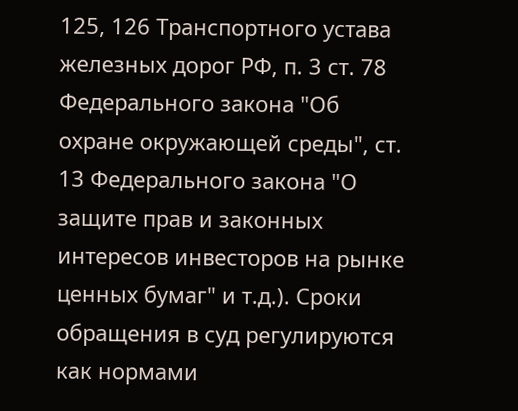125, 126 Транспортного устава железных дорог РФ, п. 3 ст. 78 Федерального закона "Об охране окружающей среды", ст. 13 Федерального закона "О защите прав и законных интересов инвесторов на рынке ценных бумаг" и т.д.). Сроки обращения в суд регулируются как нормами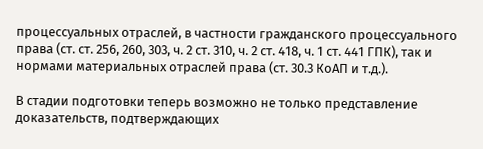процессуальных отраслей, в частности гражданского процессуального права (ст. ст. 256, 260, 303, ч. 2 ст. 310, ч. 2 ст. 418, ч. 1 ст. 441 ГПК), так и нормами материальных отраслей права (ст. 30.3 КоАП и т.д.).

В стадии подготовки теперь возможно не только представление доказательств, подтверждающих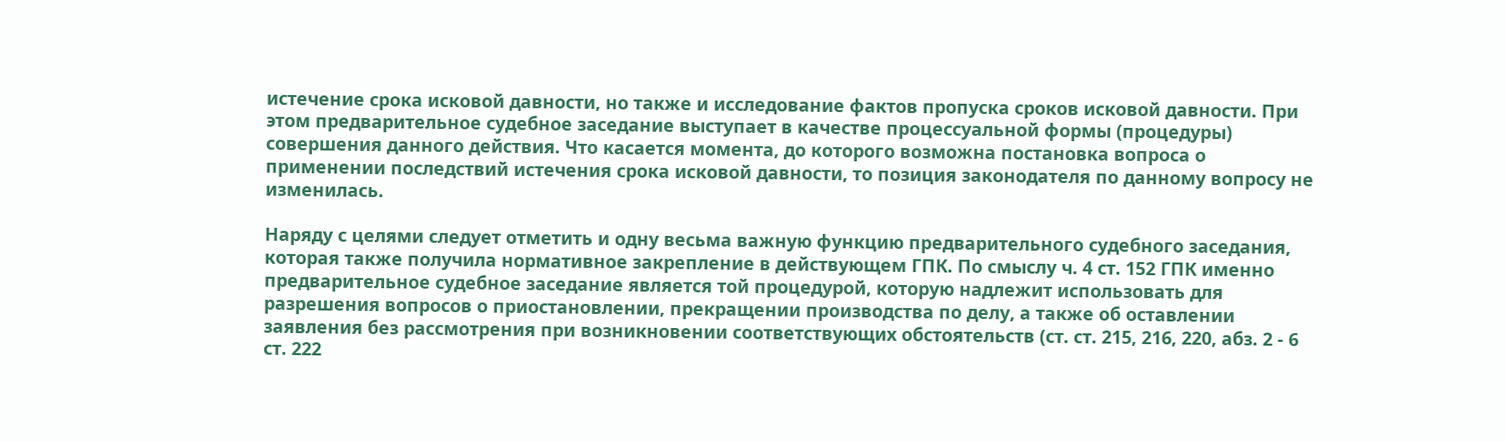истечение срока исковой давности, но также и исследование фактов пропуска сроков исковой давности. При этом предварительное судебное заседание выступает в качестве процессуальной формы (процедуры) совершения данного действия. Что касается момента, до которого возможна постановка вопроса о применении последствий истечения срока исковой давности, то позиция законодателя по данному вопросу не изменилась.

Наряду с целями следует отметить и одну весьма важную функцию предварительного судебного заседания, которая также получила нормативное закрепление в действующем ГПК. По смыслу ч. 4 ст. 152 ГПК именно предварительное судебное заседание является той процедурой, которую надлежит использовать для разрешения вопросов о приостановлении, прекращении производства по делу, а также об оставлении заявления без рассмотрения при возникновении соответствующих обстоятельств (ст. ст. 215, 216, 220, абз. 2 - 6 ст. 222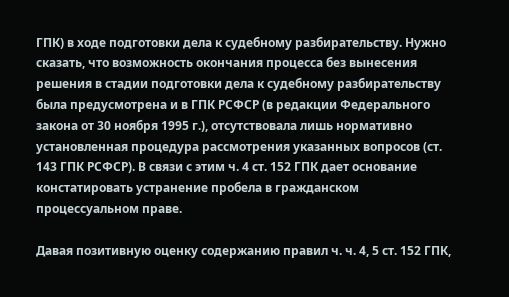ГПК) в ходе подготовки дела к судебному разбирательству. Нужно сказать, что возможность окончания процесса без вынесения решения в стадии подготовки дела к судебному разбирательству была предусмотрена и в ГПК РСФСР (в редакции Федерального закона от 30 ноября 1995 г.), отсутствовала лишь нормативно установленная процедура рассмотрения указанных вопросов (ст. 143 ГПК РСФСР). В связи с этим ч. 4 ст. 152 ГПК дает основание констатировать устранение пробела в гражданском процессуальном праве.

Давая позитивную оценку содержанию правил ч. ч. 4, 5 ст. 152 ГПК,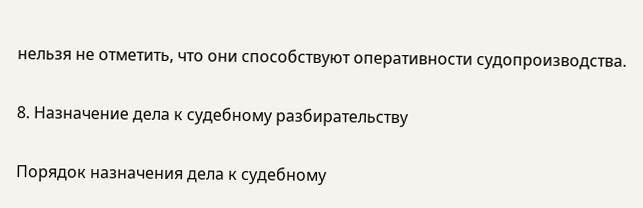нельзя не отметить, что они способствуют оперативности судопроизводства.

8. Назначение дела к судебному разбирательству

Порядок назначения дела к судебному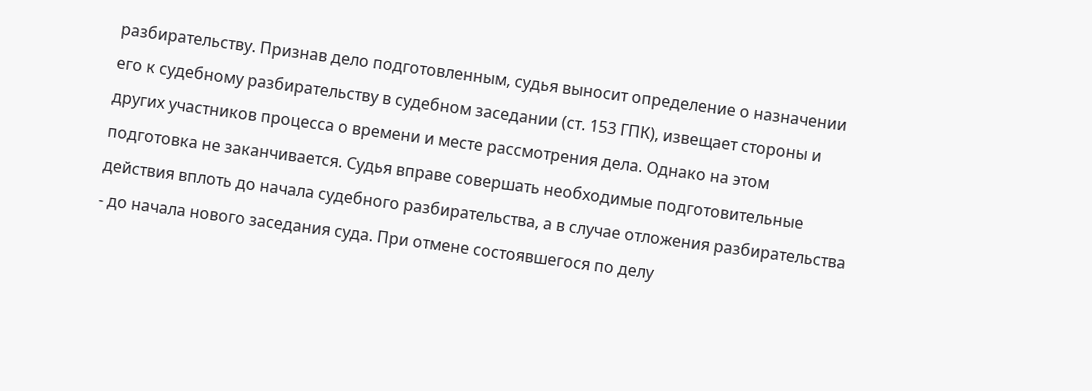разбирательству. Признав дело подготовленным, судья выносит определение о назначении его к судебному разбирательству в судебном заседании (ст. 153 ГПК), извещает стороны и других участников процесса о времени и месте рассмотрения дела. Однако на этом подготовка не заканчивается. Судья вправе совершать необходимые подготовительные действия вплоть до начала судебного разбирательства, а в случае отложения разбирательства - до начала нового заседания суда. При отмене состоявшегося по делу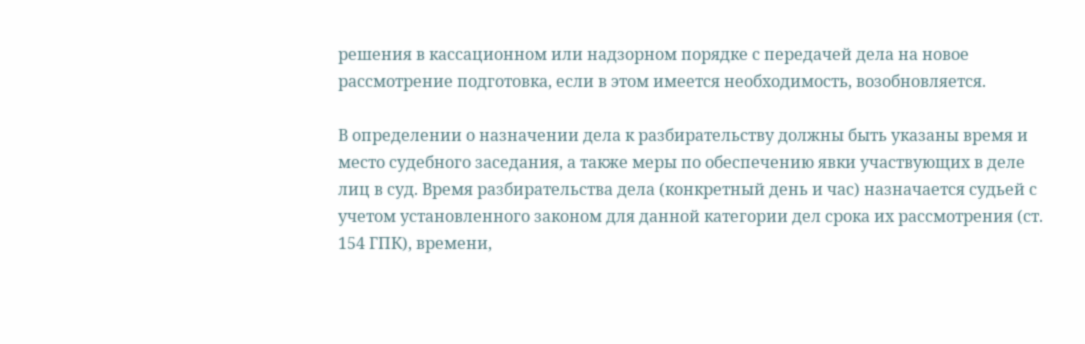решения в кассационном или надзорном порядке с передачей дела на новое рассмотрение подготовка, если в этом имеется необходимость, возобновляется.

В определении о назначении дела к разбирательству должны быть указаны время и место судебного заседания, а также меры по обеспечению явки участвующих в деле лиц в суд. Время разбирательства дела (конкретный день и час) назначается судьей с учетом установленного законом для данной категории дел срока их рассмотрения (ст. 154 ГПК), времени,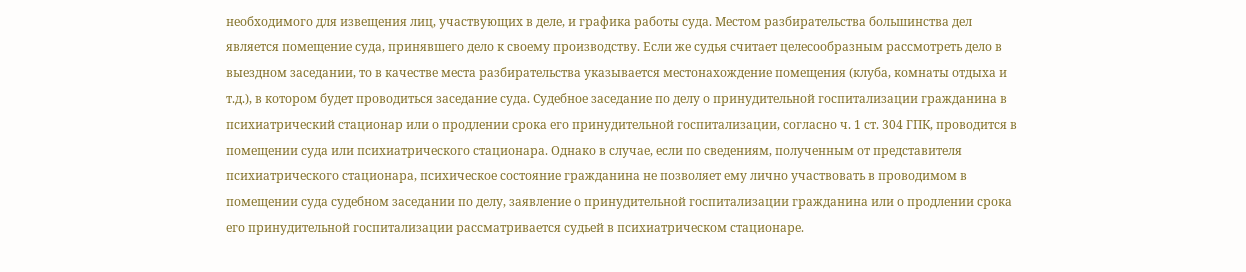необходимого для извещения лиц, участвующих в деле, и графика работы суда. Местом разбирательства большинства дел является помещение суда, принявшего дело к своему производству. Если же судья считает целесообразным рассмотреть дело в выездном заседании, то в качестве места разбирательства указывается местонахождение помещения (клуба, комнаты отдыха и т.д.), в котором будет проводиться заседание суда. Судебное заседание по делу о принудительной госпитализации гражданина в психиатрический стационар или о продлении срока его принудительной госпитализации, согласно ч. 1 ст. 304 ГПК, проводится в помещении суда или психиатрического стационара. Однако в случае, если по сведениям, полученным от представителя психиатрического стационара, психическое состояние гражданина не позволяет ему лично участвовать в проводимом в помещении суда судебном заседании по делу, заявление о принудительной госпитализации гражданина или о продлении срока его принудительной госпитализации рассматривается судьей в психиатрическом стационаре.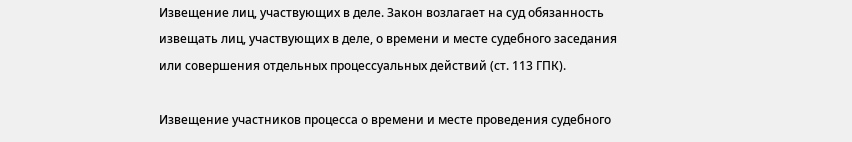Извещение лиц, участвующих в деле. Закон возлагает на суд обязанность извещать лиц, участвующих в деле, о времени и месте судебного заседания или совершения отдельных процессуальных действий (ст. 113 ГПК).

Извещение участников процесса о времени и месте проведения судебного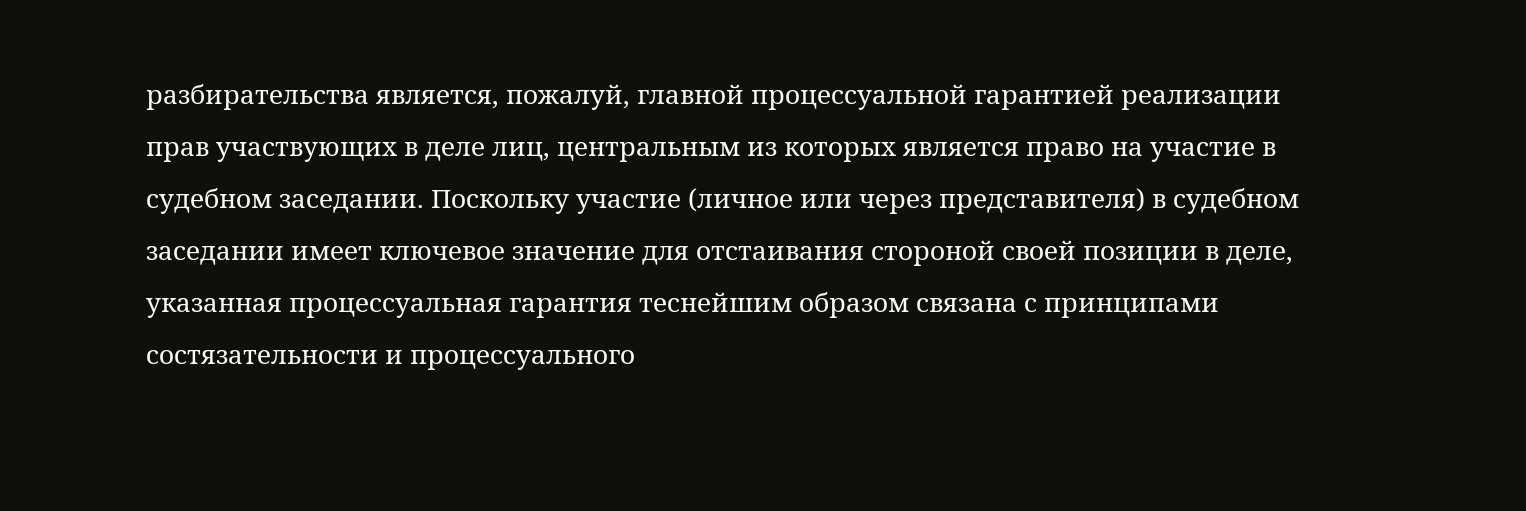разбирательства является, пожалуй, главной процессуальной гарантией реализации прав участвующих в деле лиц, центральным из которых является право на участие в судебном заседании. Поскольку участие (личное или через представителя) в судебном заседании имеет ключевое значение для отстаивания стороной своей позиции в деле, указанная процессуальная гарантия теснейшим образом связана с принципами состязательности и процессуального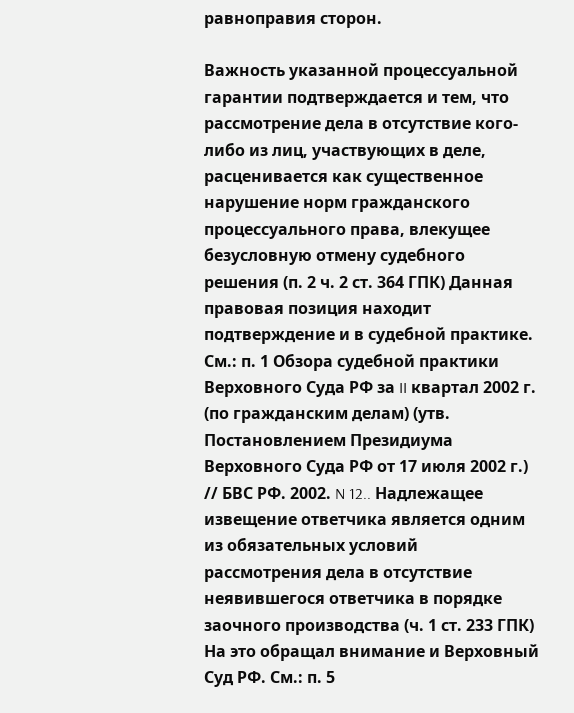равноправия сторон.

Важность указанной процессуальной гарантии подтверждается и тем, что рассмотрение дела в отсутствие кого-либо из лиц, участвующих в деле, расценивается как существенное нарушение норм гражданского процессуального права, влекущее безусловную отмену судебного решения (п. 2 ч. 2 ст. 364 ГПК) Данная правовая позиция находит подтверждение и в судебной практике. См.: п. 1 Обзора судебной практики Верховного Суда РФ за II квартал 2002 г. (по гражданским делам) (утв. Постановлением Президиума Верховного Суда РФ от 17 июля 2002 г.) // БВС РФ. 2002. N 12.. Надлежащее извещение ответчика является одним из обязательных условий рассмотрения дела в отсутствие неявившегося ответчика в порядке заочного производства (ч. 1 ст. 233 ГПК) На это обращал внимание и Верховный Суд РФ. См.: п. 5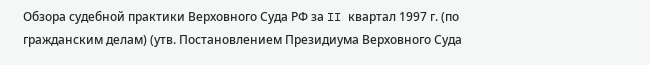Обзора судебной практики Верховного Суда РФ за II квартал 1997 г. (по гражданским делам) (утв. Постановлением Президиума Верховного Суда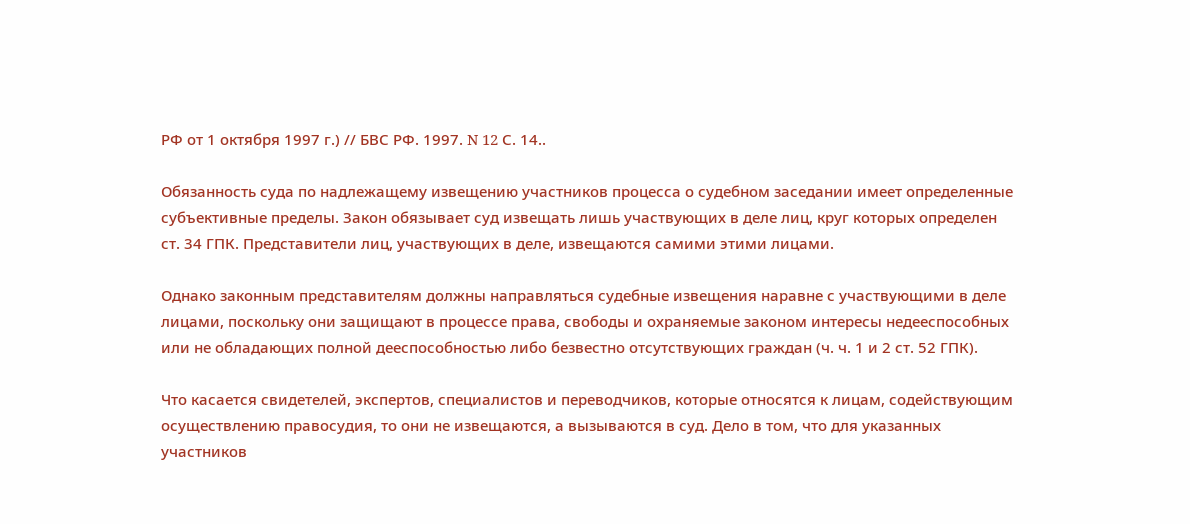РФ от 1 октября 1997 г.) // БВС РФ. 1997. N 12 С. 14..

Обязанность суда по надлежащему извещению участников процесса о судебном заседании имеет определенные субъективные пределы. Закон обязывает суд извещать лишь участвующих в деле лиц, круг которых определен ст. 34 ГПК. Представители лиц, участвующих в деле, извещаются самими этими лицами.

Однако законным представителям должны направляться судебные извещения наравне с участвующими в деле лицами, поскольку они защищают в процессе права, свободы и охраняемые законом интересы недееспособных или не обладающих полной дееспособностью либо безвестно отсутствующих граждан (ч. ч. 1 и 2 ст. 52 ГПК).

Что касается свидетелей, экспертов, специалистов и переводчиков, которые относятся к лицам, содействующим осуществлению правосудия, то они не извещаются, а вызываются в суд. Дело в том, что для указанных участников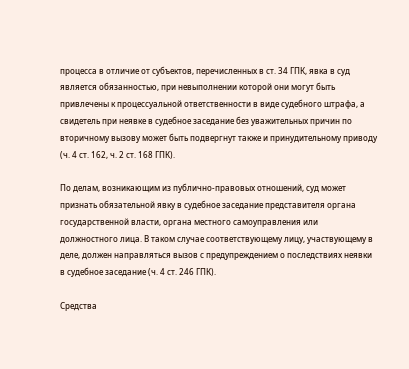процесса в отличие от субъектов, перечисленных в ст. 34 ГПК, явка в суд является обязанностью, при невыполнении которой они могут быть привлечены к процессуальной ответственности в виде судебного штрафа, а свидетель при неявке в судебное заседание без уважительных причин по вторичному вызову может быть подвергнут также и принудительному приводу (ч. 4 ст. 162, ч. 2 ст. 168 ГПК).

По делам, возникающим из публично-правовых отношений, суд может признать обязательной явку в судебное заседание представителя органа государственной власти, органа местного самоуправления или должностного лица. В таком случае соответствующему лицу, участвующему в деле, должен направляться вызов с предупреждением о последствиях неявки в судебное заседание (ч. 4 ст. 246 ГПК).

Средства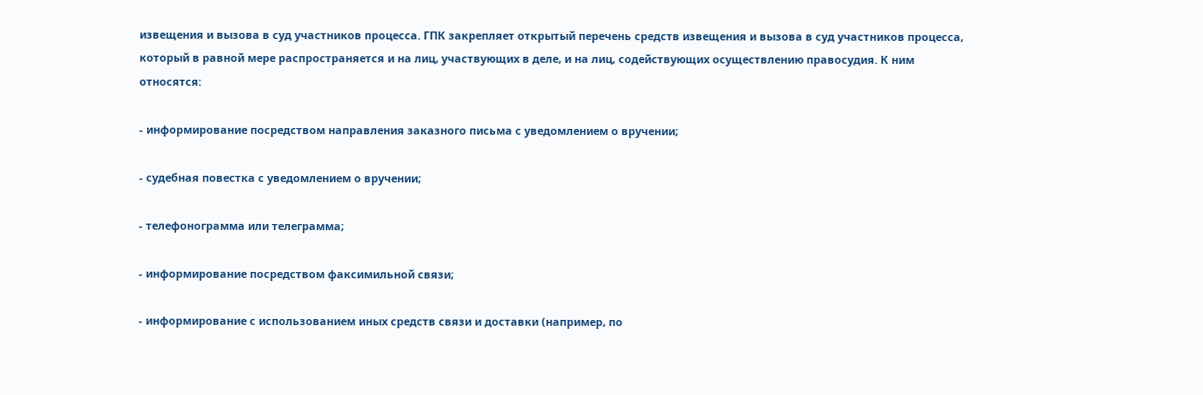извещения и вызова в суд участников процесса. ГПК закрепляет открытый перечень средств извещения и вызова в суд участников процесса, который в равной мере распространяется и на лиц, участвующих в деле, и на лиц, содействующих осуществлению правосудия. К ним относятся:

- информирование посредством направления заказного письма с уведомлением о вручении;

- судебная повестка с уведомлением о вручении;

- телефонограмма или телеграмма;

- информирование посредством факсимильной связи;

- информирование с использованием иных средств связи и доставки (например, по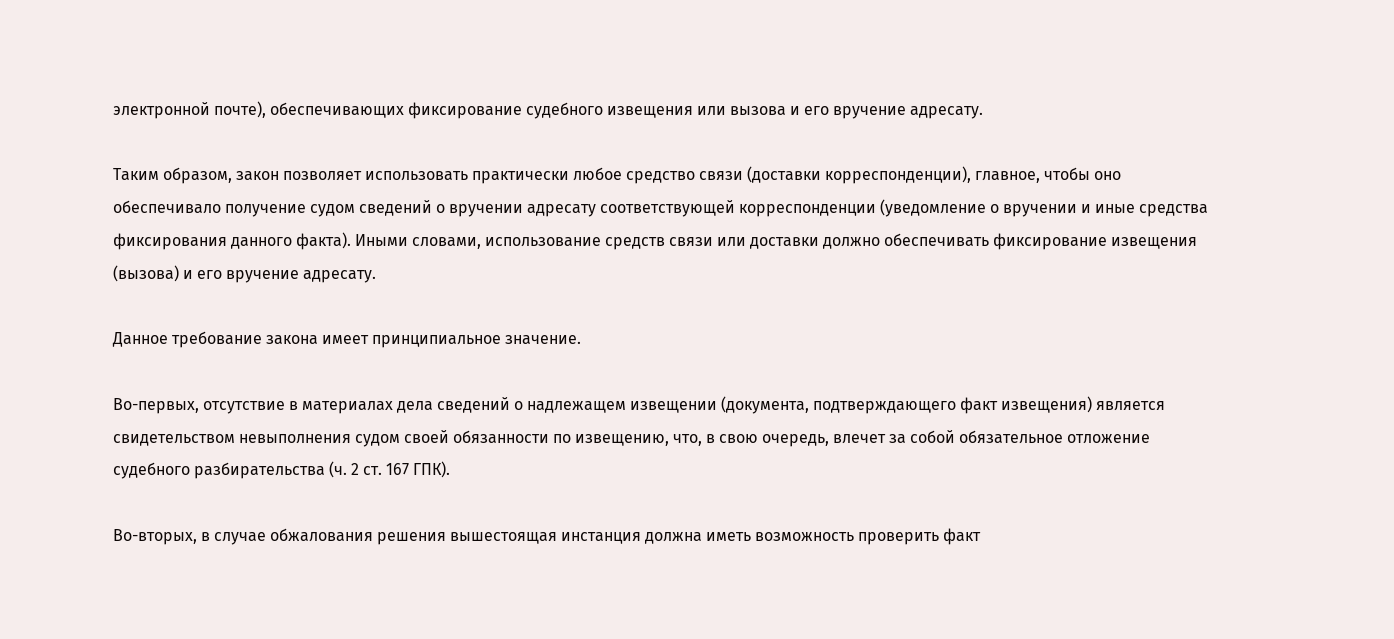электронной почте), обеспечивающих фиксирование судебного извещения или вызова и его вручение адресату.

Таким образом, закон позволяет использовать практически любое средство связи (доставки корреспонденции), главное, чтобы оно обеспечивало получение судом сведений о вручении адресату соответствующей корреспонденции (уведомление о вручении и иные средства фиксирования данного факта). Иными словами, использование средств связи или доставки должно обеспечивать фиксирование извещения (вызова) и его вручение адресату.

Данное требование закона имеет принципиальное значение.

Во-первых, отсутствие в материалах дела сведений о надлежащем извещении (документа, подтверждающего факт извещения) является свидетельством невыполнения судом своей обязанности по извещению, что, в свою очередь, влечет за собой обязательное отложение судебного разбирательства (ч. 2 ст. 167 ГПК).

Во-вторых, в случае обжалования решения вышестоящая инстанция должна иметь возможность проверить факт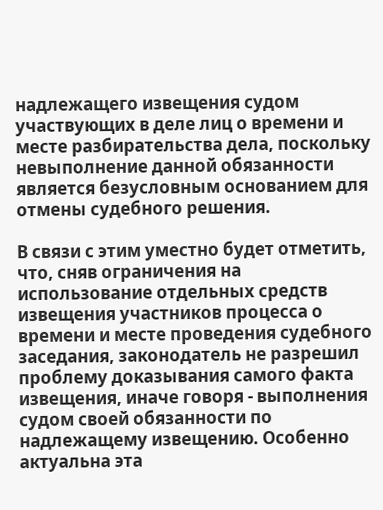надлежащего извещения судом участвующих в деле лиц о времени и месте разбирательства дела, поскольку невыполнение данной обязанности является безусловным основанием для отмены судебного решения.

В связи с этим уместно будет отметить, что, сняв ограничения на использование отдельных средств извещения участников процесса о времени и месте проведения судебного заседания, законодатель не разрешил проблему доказывания самого факта извещения, иначе говоря - выполнения судом своей обязанности по надлежащему извещению. Особенно актуальна эта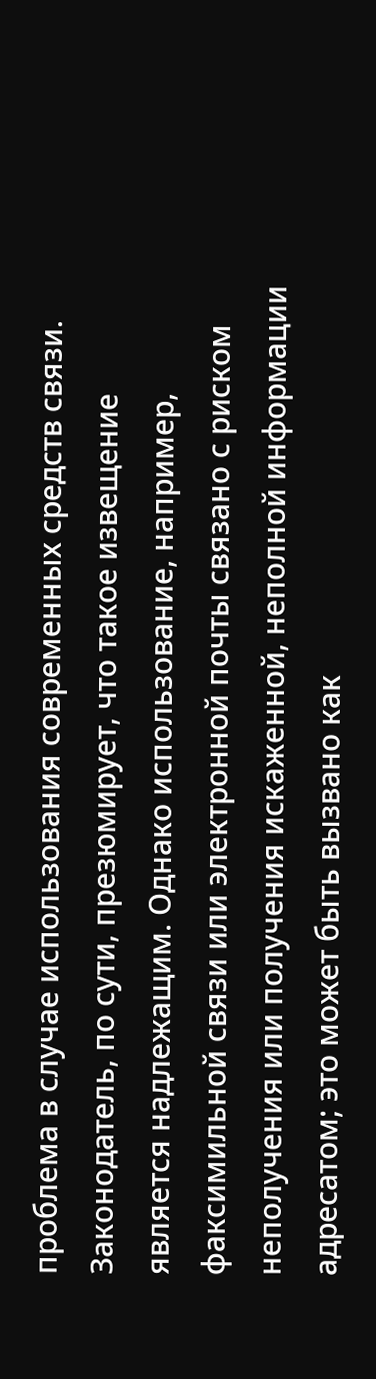проблема в случае использования современных средств связи. Законодатель, по сути, презюмирует, что такое извещение является надлежащим. Однако использование, например, факсимильной связи или электронной почты связано с риском неполучения или получения искаженной, неполной информации адресатом; это может быть вызвано как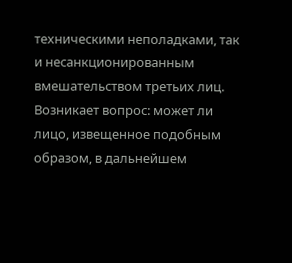техническими неполадками, так и несанкционированным вмешательством третьих лиц. Возникает вопрос: может ли лицо, извещенное подобным образом, в дальнейшем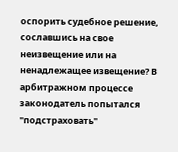оспорить судебное решение, сославшись на свое неизвещение или на ненадлежащее извещение? В арбитражном процессе законодатель попытался "подстраховать"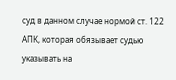суд в данном случае нормой ст. 122 АПК, которая обязывает судью указывать на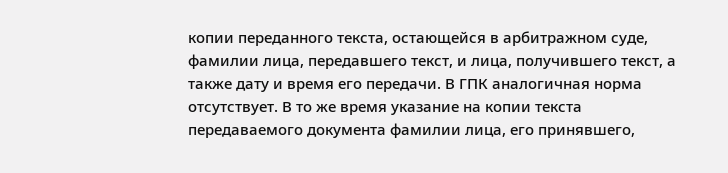копии переданного текста, остающейся в арбитражном суде, фамилии лица, передавшего текст, и лица, получившего текст, а также дату и время его передачи. В ГПК аналогичная норма отсутствует. В то же время указание на копии текста передаваемого документа фамилии лица, его принявшего,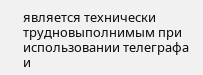является технически трудновыполнимым при использовании телеграфа и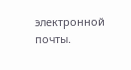электронной почты.